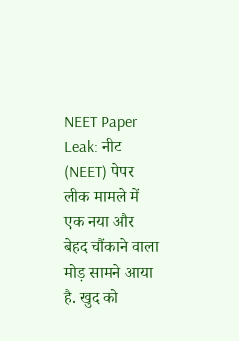NEET Paper Leak: नीट (NEET) पेपर लीक मामले में एक नया और बेहद चौंकाने वाला मोड़ सामने आया है. खुद को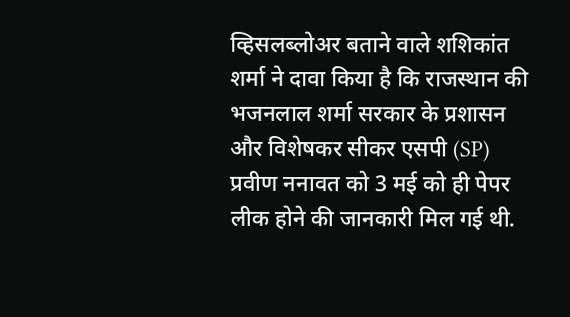व्हिसलब्लोअर बताने वाले शशिकांत शर्मा ने दावा किया है कि राजस्थान की भजनलाल शर्मा सरकार के प्रशासन और विशेषकर सीकर एसपी (SP) प्रवीण ननावत को 3 मई को ही पेपर लीक होने की जानकारी मिल गई थी.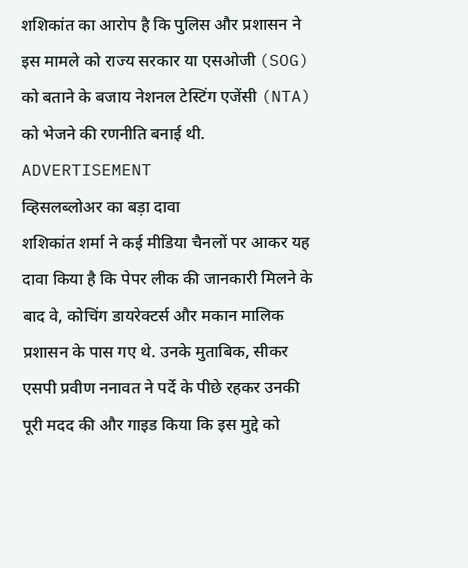शशिकांत का आरोप है कि पुलिस और प्रशासन ने इस मामले को राज्य सरकार या एसओजी (SOG) को बताने के बजाय नेशनल टेस्टिंग एजेंसी (NTA) को भेजने की रणनीति बनाई थी.
ADVERTISEMENT
व्हिसलब्लोअर का बड़ा दावा
शशिकांत शर्मा ने कई मीडिया चैनलों पर आकर यह दावा किया है कि पेपर लीक की जानकारी मिलने के बाद वे, कोचिंग डायरेक्टर्स और मकान मालिक प्रशासन के पास गए थे. उनके मुताबिक, सीकर एसपी प्रवीण ननावत ने पर्दे के पीछे रहकर उनकी पूरी मदद की और गाइड किया कि इस मुद्दे को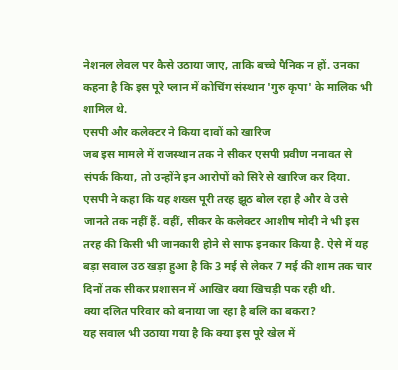नेशनल लेवल पर कैसे उठाया जाए, ताकि बच्चे पैनिक न हों. उनका कहना है कि इस पूरे प्लान में कोचिंग संस्थान 'गुरु कृपा' के मालिक भी शामिल थे.
एसपी और कलेक्टर ने किया दावों को खारिज
जब इस मामले में राजस्थान तक ने सीकर एसपी प्रवीण ननावत से संपर्क किया, तो उन्होंने इन आरोपों को सिरे से खारिज कर दिया. एसपी ने कहा कि यह शख्स पूरी तरह झूठ बोल रहा है और वे उसे जानते तक नहीं हैं. वहीं, सीकर के कलेक्टर आशीष मोदी ने भी इस तरह की किसी भी जानकारी होने से साफ इनकार किया है. ऐसे में यह बड़ा सवाल उठ खड़ा हुआ है कि 3 मई से लेकर 7 मई की शाम तक चार दिनों तक सीकर प्रशासन में आखिर क्या खिचड़ी पक रही थी.
क्या दलित परिवार को बनाया जा रहा है बलि का बकरा?
यह सवाल भी उठाया गया है कि क्या इस पूरे खेल में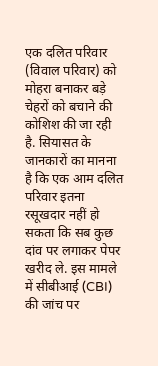एक दलित परिवार (विवाल परिवार) को मोहरा बनाकर बड़े चेहरों को बचाने की कोशिश की जा रही है. सियासत के जानकारों का मानना है कि एक आम दलित परिवार इतना रसूखदार नहीं हो सकता कि सब कुछ दांव पर लगाकर पेपर खरीद ले. इस मामले में सीबीआई (CBI) की जांच पर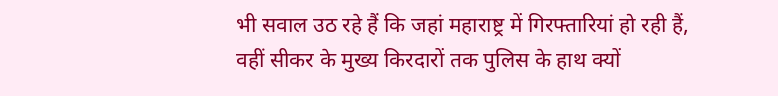भी सवाल उठ रहे हैं कि जहां महाराष्ट्र में गिरफ्तारियां हो रही हैं, वहीं सीकर के मुख्य किरदारों तक पुलिस के हाथ क्यों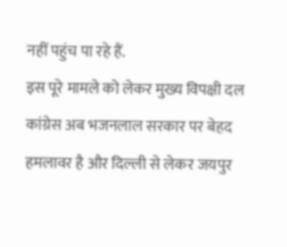नहीं पहुंच पा रहे हैं.
इस पूरे मामले को लेकर मुख्य विपक्षी दल कांग्रेस अब भजनलाल सरकार पर बेहद हमलावर है और दिल्ली से लेकर जयपुर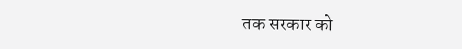तक सरकार को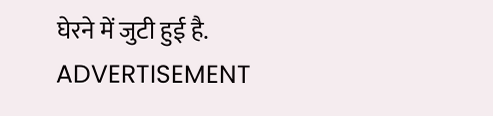घेरने में जुटी हुई है.
ADVERTISEMENT